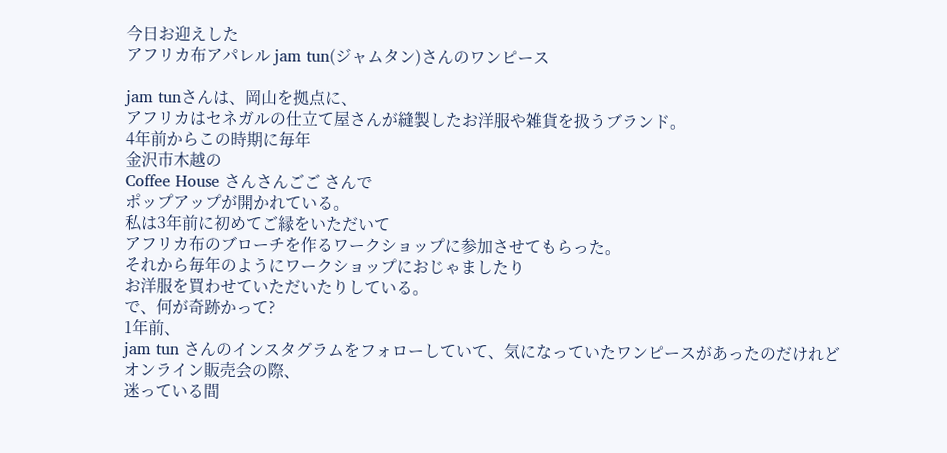今日お迎えした
アフリカ布アパレル jam tun(ジャムタン)さんのワンピース

jam tunさんは、岡山を拠点に、
アフリカはセネガルの仕立て屋さんが縫製したお洋服や雑貨を扱うブランド。
4年前からこの時期に毎年
金沢市木越の
Coffee House さんさんごご さんで
ポップアップが開かれている。
私は3年前に初めてご縁をいただいて
アフリカ布のブローチを作るワークショップに参加させてもらった。
それから毎年のようにワークショップにおじゃましたり
お洋服を買わせていただいたりしている。
で、何が奇跡かって?
1年前、
jam tun さんのインスタグラムをフォローしていて、気になっていたワンピースがあったのだけれど
オンライン販売会の際、
迷っている間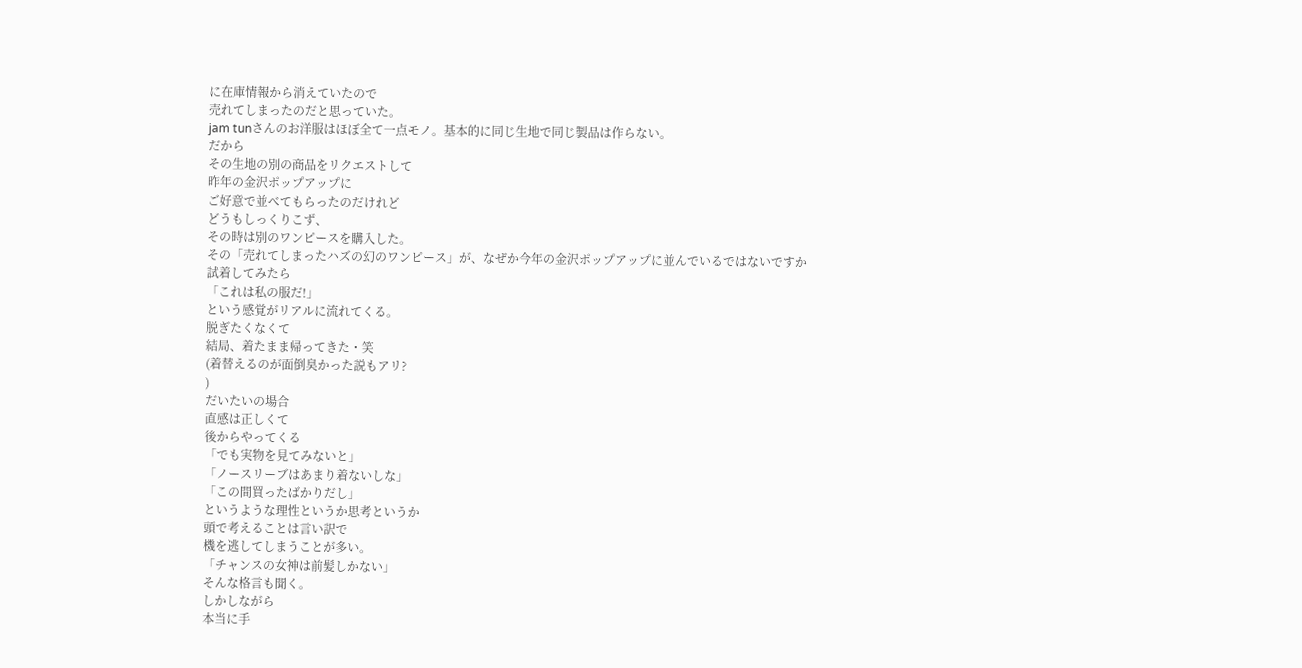に在庫情報から消えていたので
売れてしまったのだと思っていた。
jam tunさんのお洋服はほぼ全て一点モノ。基本的に同じ生地で同じ製品は作らない。
だから
その生地の別の商品をリクエストして
昨年の金沢ポップアップに
ご好意で並べてもらったのだけれど
どうもしっくりこず、
その時は別のワンピースを購入した。
その「売れてしまったハズの幻のワンピース」が、なぜか今年の金沢ポップアップに並んでいるではないですか
試着してみたら
「これは私の服だ!」
という感覚がリアルに流れてくる。
脱ぎたくなくて
結局、着たまま帰ってきた・笑
(着替えるのが面倒臭かった説もアリ?
)
だいたいの場合
直感は正しくて
後からやってくる
「でも実物を見てみないと」
「ノースリーブはあまり着ないしな」
「この間買ったばかりだし」
というような理性というか思考というか
頭で考えることは言い訳で
機を逃してしまうことが多い。
「チャンスの女神は前髪しかない」
そんな格言も聞く。
しかしながら
本当に手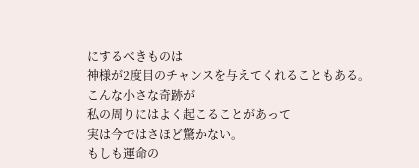にするべきものは
神様が2度目のチャンスを与えてくれることもある。
こんな小さな奇跡が
私の周りにはよく起こることがあって
実は今ではさほど驚かない。
もしも運命の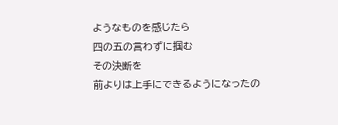ようなものを感じたら
四の五の言わずに掴む
その決断を
前よりは上手にできるようになったの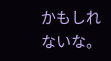かもしれないな。